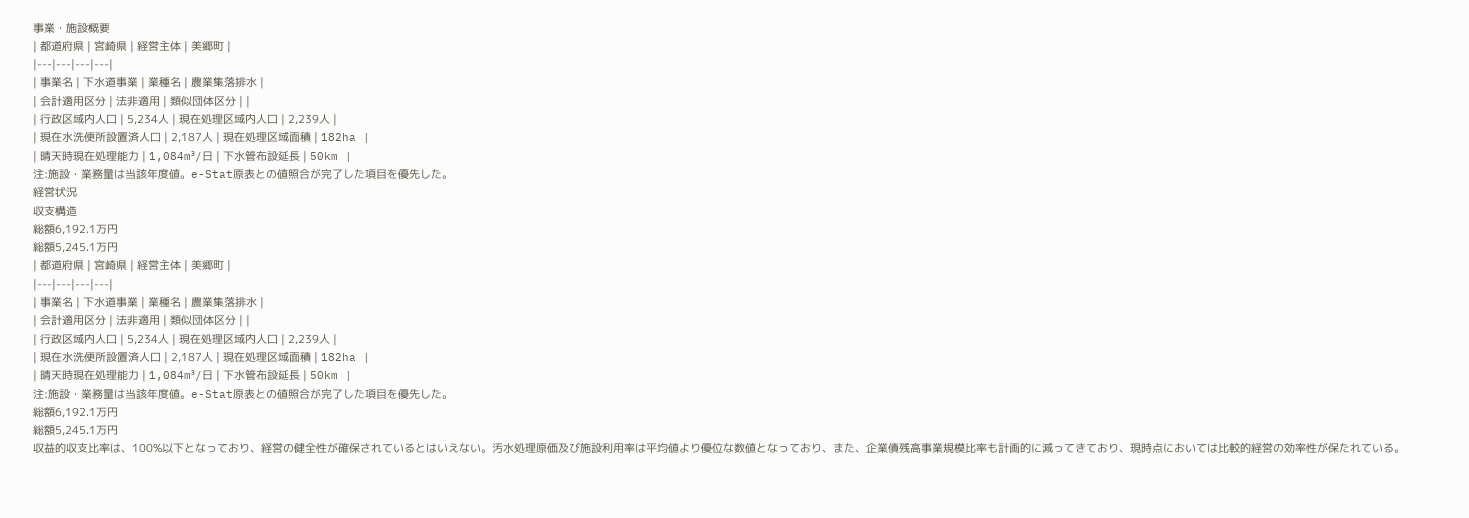事業・施設概要
| 都道府県 | 宮崎県 | 経営主体 | 美郷町 |
|---|---|---|---|
| 事業名 | 下水道事業 | 業種名 | 農業集落排水 |
| 会計適用区分 | 法非適用 | 類似団体区分 | |
| 行政区域内人口 | 5,234人 | 現在処理区域内人口 | 2,239人 |
| 現在水洗便所設置済人口 | 2,187人 | 現在処理区域面積 | 182ha |
| 晴天時現在処理能力 | 1,084m³/日 | 下水管布設延長 | 50km |
注:施設・業務量は当該年度値。e-Stat原表との値照合が完了した項目を優先した。
経営状況
収支構造
総額6,192.1万円
総額5,245.1万円
| 都道府県 | 宮崎県 | 経営主体 | 美郷町 |
|---|---|---|---|
| 事業名 | 下水道事業 | 業種名 | 農業集落排水 |
| 会計適用区分 | 法非適用 | 類似団体区分 | |
| 行政区域内人口 | 5,234人 | 現在処理区域内人口 | 2,239人 |
| 現在水洗便所設置済人口 | 2,187人 | 現在処理区域面積 | 182ha |
| 晴天時現在処理能力 | 1,084m³/日 | 下水管布設延長 | 50km |
注:施設・業務量は当該年度値。e-Stat原表との値照合が完了した項目を優先した。
総額6,192.1万円
総額5,245.1万円
収益的収支比率は、100%以下となっており、経営の健全性が確保されているとはいえない。汚水処理原価及び施設利用率は平均値より優位な数値となっており、また、企業債残高事業規模比率も計画的に減ってきており、現時点においては比較的経営の効率性が保たれている。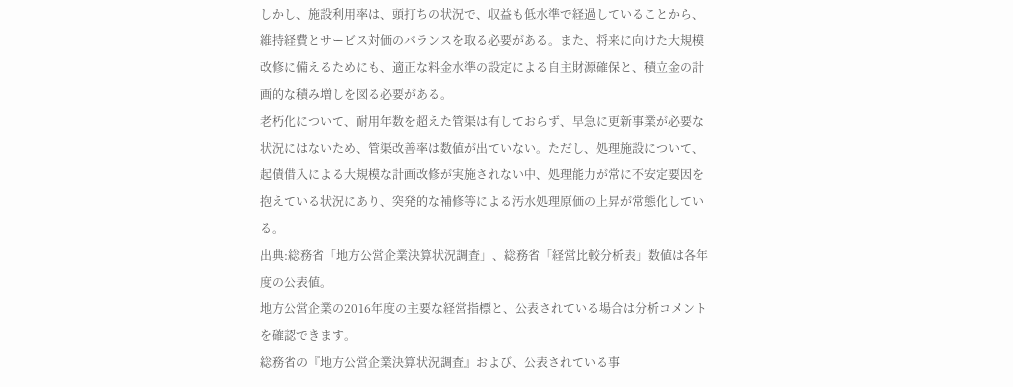しかし、施設利用率は、頭打ちの状況で、収益も低水準で経過していることから、維持経費とサービス対価のバランスを取る必要がある。また、将来に向けた大規模改修に備えるためにも、適正な料金水準の設定による自主財源確保と、積立金の計画的な積み増しを図る必要がある。
老朽化について、耐用年数を超えた管渠は有しておらず、早急に更新事業が必要な状況にはないため、管渠改善率は数値が出ていない。ただし、処理施設について、起債借入による大規模な計画改修が実施されない中、処理能力が常に不安定要因を抱えている状況にあり、突発的な補修等による汚水処理原価の上昇が常態化している。
出典:総務省「地方公営企業決算状況調査」、総務省「経営比較分析表」数値は各年度の公表値。
地方公営企業の2016年度の主要な経営指標と、公表されている場合は分析コメントを確認できます。
総務省の『地方公営企業決算状況調査』および、公表されている事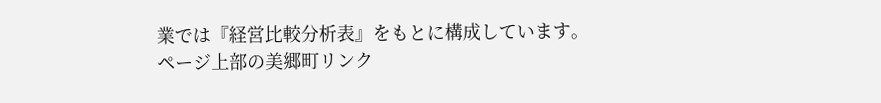業では『経営比較分析表』をもとに構成しています。
ページ上部の美郷町リンク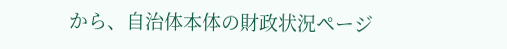から、自治体本体の財政状況ページ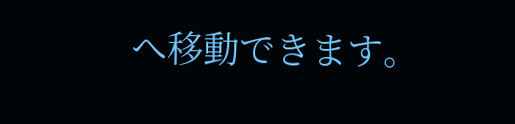へ移動できます。